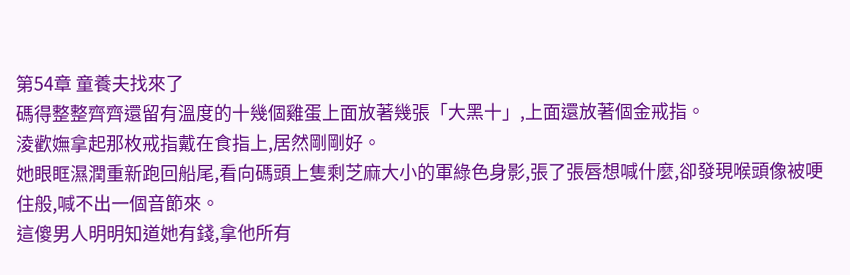第54章 童養夫找來了
碼得整整齊齊還留有溫度的十幾個雞蛋上面放著幾張「大黑十」,上面還放著個金戒指。
淩歡嫵拿起那枚戒指戴在食指上,居然剛剛好。
她眼眶濕潤重新跑回船尾,看向碼頭上隻剩芝麻大小的軍綠色身影,張了張唇想喊什麼,卻發現喉頭像被哽住般,喊不出一個音節來。
這傻男人明明知道她有錢,拿他所有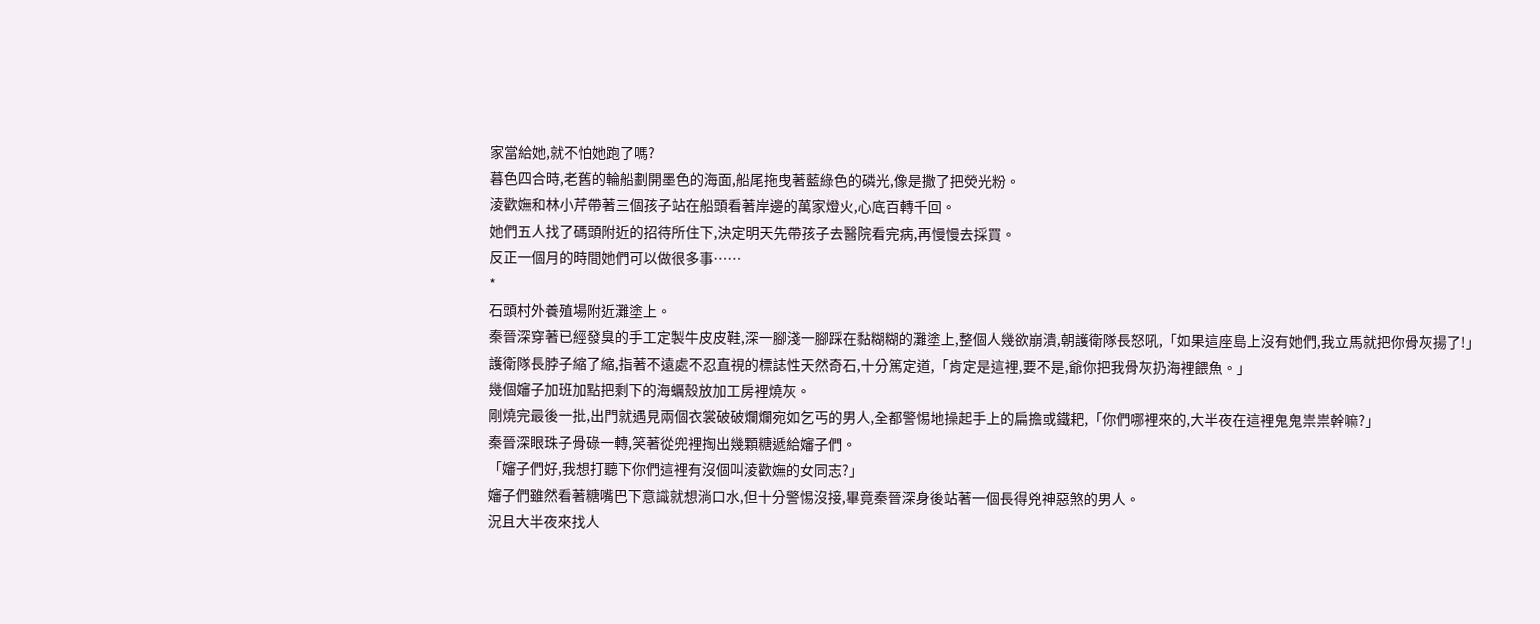家當給她,就不怕她跑了嗎?
暮色四合時,老舊的輪船劃開墨色的海面,船尾拖曳著藍綠色的磷光,像是撒了把熒光粉。
淩歡嫵和林小芹帶著三個孩子站在船頭看著岸邊的萬家燈火,心底百轉千回。
她們五人找了碼頭附近的招待所住下,決定明天先帶孩子去醫院看完病,再慢慢去採買。
反正一個月的時間她們可以做很多事……
*
石頭村外養殖場附近灘塗上。
秦晉深穿著已經發臭的手工定製牛皮皮鞋,深一腳淺一腳踩在黏糊糊的灘塗上,整個人幾欲崩潰,朝護衛隊長怒吼,「如果這座島上沒有她們,我立馬就把你骨灰揚了!」
護衛隊長脖子縮了縮,指著不遠處不忍直視的標誌性天然奇石,十分篤定道,「肯定是這裡,要不是,爺你把我骨灰扔海裡餵魚。」
幾個嬸子加班加點把剩下的海蠣殼放加工房裡燒灰。
剛燒完最後一批,出門就遇見兩個衣裳破破爛爛宛如乞丐的男人,全都警惕地操起手上的扁擔或鐵耙,「你們哪裡來的,大半夜在這裡鬼鬼祟祟幹嘛?」
秦晉深眼珠子骨碌一轉,笑著從兜裡掏出幾顆糖遞給嬸子們。
「嬸子們好,我想打聽下你們這裡有沒個叫淩歡嫵的女同志?」
嬸子們雖然看著糖嘴巴下意識就想淌口水,但十分警惕沒接,畢竟秦晉深身後站著一個長得兇神惡煞的男人。
況且大半夜來找人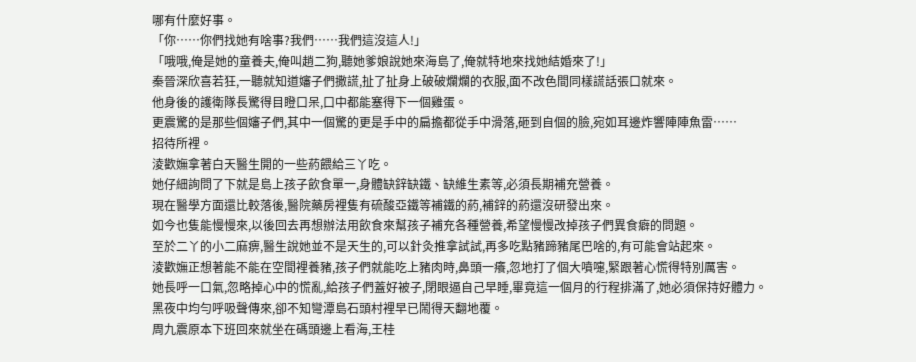哪有什麼好事。
「你……你們找她有啥事?我們……我們這沒這人!」
「哦哦,俺是她的童養夫,俺叫趙二狗,聽她爹娘說她來海島了,俺就特地來找她結婚來了!」
秦晉深欣喜若狂,一聽就知道嬸子們撒謊,扯了扯身上破破爛爛的衣服,面不改色間同樣謊話張口就來。
他身後的護衛隊長驚得目瞪口呆,口中都能塞得下一個雞蛋。
更震驚的是那些個嬸子們,其中一個驚的更是手中的扁擔都從手中滑落,砸到自個的臉,宛如耳邊炸響陣陣魚雷……
招待所裡。
淩歡嫵拿著白天醫生開的一些葯餵給三丫吃。
她仔細詢問了下就是島上孩子飲食單一,身體缺鋅缺鐵、缺維生素等,必須長期補充營養。
現在醫學方面還比較落後,醫院藥房裡隻有硫酸亞鐵等補鐵的葯,補鋅的葯還沒研發出來。
如今也隻能慢慢來,以後回去再想辦法用飲食來幫孩子補充各種營養,希望慢慢改掉孩子們異食癖的問題。
至於二丫的小二麻痹,醫生說她並不是天生的,可以針灸推拿試試,再多吃點豬蹄豬尾巴啥的,有可能會站起來。
淩歡嫵正想著能不能在空間裡養豬,孩子們就能吃上豬肉時,鼻頭一癢,忽地打了個大噴嚏,緊跟著心慌得特別厲害。
她長呼一口氣,忽略掉心中的慌亂,給孩子們蓋好被子,閉眼逼自己早睡,畢竟這一個月的行程排滿了,她必須保持好體力。
黑夜中均勻呼吸聲傳來,卻不知彎潭島石頭村裡早已鬧得天翻地覆。
周九震原本下班回來就坐在碼頭邊上看海,王桂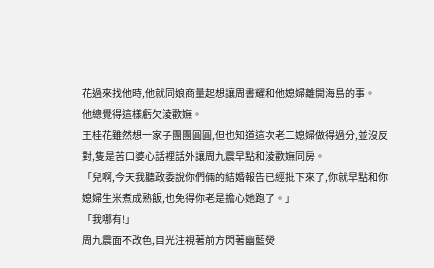花過來找他時,他就同娘商量起想讓周書耀和他媳婦離開海島的事。
他總覺得這樣虧欠淩歡嫵。
王桂花雖然想一家子團團圓圓,但也知道這次老二媳婦做得過分,並沒反對,隻是苦口婆心話裡話外讓周九震早點和淩歡嫵同房。
「兒啊,今天我聽政委說你們倆的結婚報告已經批下來了,你就早點和你媳婦生米煮成熟飯,也免得你老是擔心她跑了。」
「我哪有!」
周九震面不改色,目光注視著前方閃著幽藍熒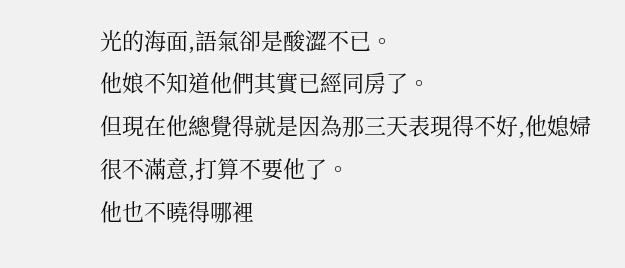光的海面,語氣卻是酸澀不已。
他娘不知道他們其實已經同房了。
但現在他總覺得就是因為那三天表現得不好,他媳婦很不滿意,打算不要他了。
他也不曉得哪裡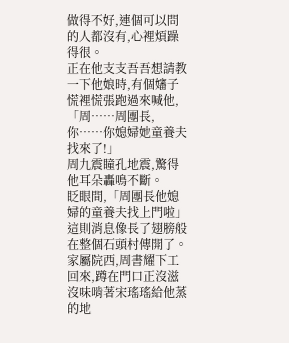做得不好,連個可以問的人都沒有,心裡煩躁得很。
正在他支支吾吾想請教一下他娘時,有個嬸子慌裡慌張跑過來喊他,「周……周團長,你……你媳婦她童養夫找來了!」
周九震瞳孔地震,驚得他耳朵轟鳴不斷。
眨眼間,「周團長他媳婦的童養夫找上門啦」這則消息像長了翅膀般在整個石頭村傳開了。
家屬院西,周書耀下工回來,蹲在門口正沒滋沒味啃著宋瑤瑤給他蒸的地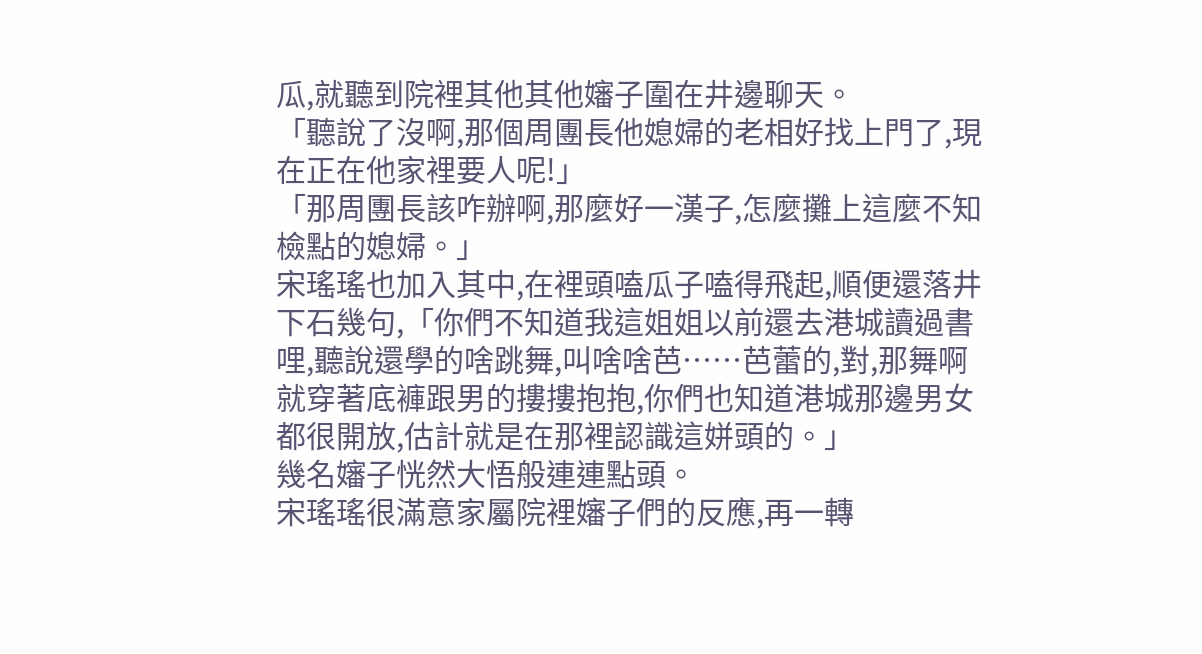瓜,就聽到院裡其他其他嬸子圍在井邊聊天。
「聽說了沒啊,那個周團長他媳婦的老相好找上門了,現在正在他家裡要人呢!」
「那周團長該咋辦啊,那麼好一漢子,怎麼攤上這麼不知檢點的媳婦。」
宋瑤瑤也加入其中,在裡頭嗑瓜子嗑得飛起,順便還落井下石幾句,「你們不知道我這姐姐以前還去港城讀過書哩,聽說還學的啥跳舞,叫啥啥芭……芭蕾的,對,那舞啊就穿著底褲跟男的摟摟抱抱,你們也知道港城那邊男女都很開放,估計就是在那裡認識這姘頭的。」
幾名嬸子恍然大悟般連連點頭。
宋瑤瑤很滿意家屬院裡嬸子們的反應,再一轉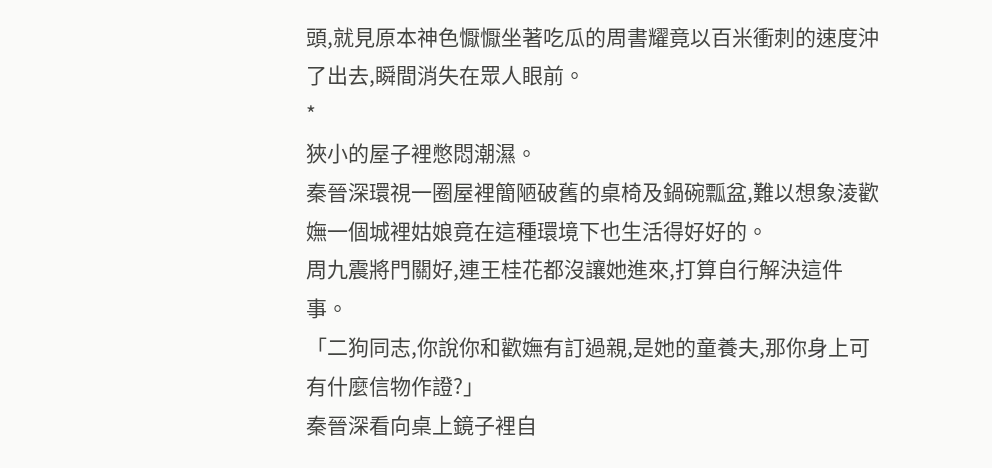頭,就見原本神色懨懨坐著吃瓜的周書耀竟以百米衝刺的速度沖了出去,瞬間消失在眾人眼前。
*
狹小的屋子裡憋悶潮濕。
秦晉深環視一圈屋裡簡陋破舊的桌椅及鍋碗瓢盆,難以想象淩歡嫵一個城裡姑娘竟在這種環境下也生活得好好的。
周九震將門關好,連王桂花都沒讓她進來,打算自行解決這件事。
「二狗同志,你說你和歡嫵有訂過親,是她的童養夫,那你身上可有什麼信物作證?」
秦晉深看向桌上鏡子裡自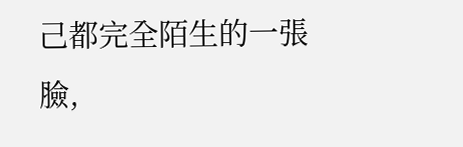己都完全陌生的一張臉,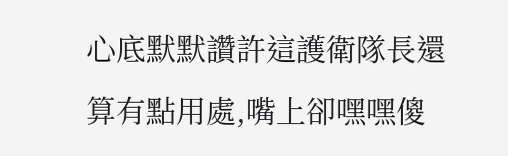心底默默讚許這護衛隊長還算有點用處,嘴上卻嘿嘿傻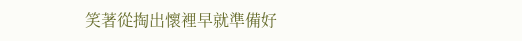笑著從掏出懷裡早就準備好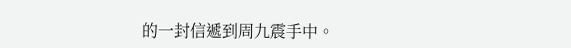的一封信遞到周九震手中。